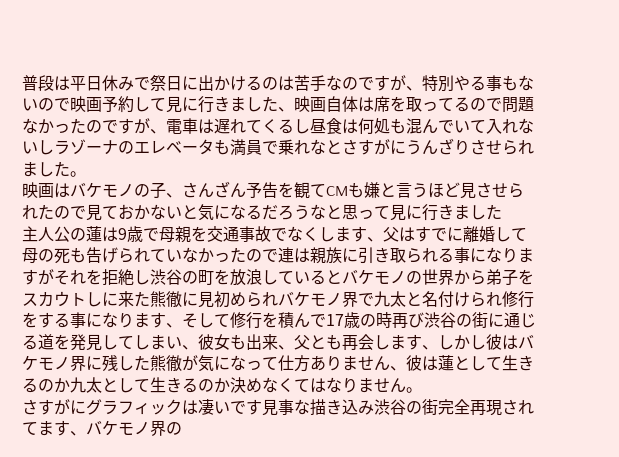普段は平日休みで祭日に出かけるのは苦手なのですが、特別やる事もないので映画予約して見に行きました、映画自体は席を取ってるので問題なかったのですが、電車は遅れてくるし昼食は何処も混んでいて入れないしラゾーナのエレベータも満員で乗れなとさすがにうんざりさせられました。
映画はバケモノの子、さんざん予告を観てCMも嫌と言うほど見させられたので見ておかないと気になるだろうなと思って見に行きました
主人公の蓮は9歳で母親を交通事故でなくします、父はすでに離婚して母の死も告げられていなかったので連は親族に引き取られる事になりますがそれを拒絶し渋谷の町を放浪しているとバケモノの世界から弟子をスカウトしに来た熊徹に見初められバケモノ界で九太と名付けられ修行をする事になります、そして修行を積んで17歳の時再び渋谷の街に通じる道を発見してしまい、彼女も出来、父とも再会します、しかし彼はバケモノ界に残した熊徹が気になって仕方ありません、彼は蓮として生きるのか九太として生きるのか決めなくてはなりません。
さすがにグラフィックは凄いです見事な描き込み渋谷の街完全再現されてます、バケモノ界の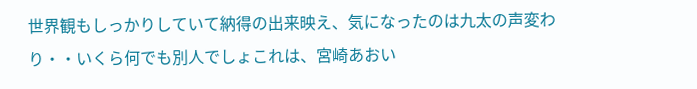世界観もしっかりしていて納得の出来映え、気になったのは九太の声変わり・・いくら何でも別人でしょこれは、宮崎あおい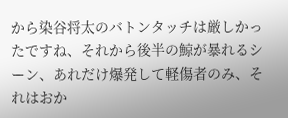から染谷将太のバトンタッチは厳しかったですね、それから後半の鯨が暴れるシーン、あれだけ爆発して軽傷者のみ、それはおか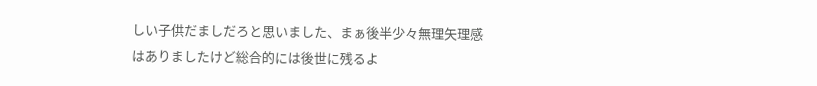しい子供だましだろと思いました、まぁ後半少々無理矢理感はありましたけど総合的には後世に残るよ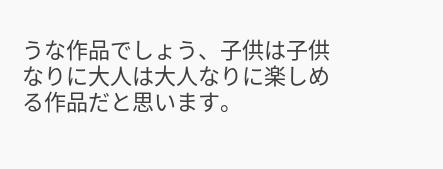うな作品でしょう、子供は子供なりに大人は大人なりに楽しめる作品だと思います。